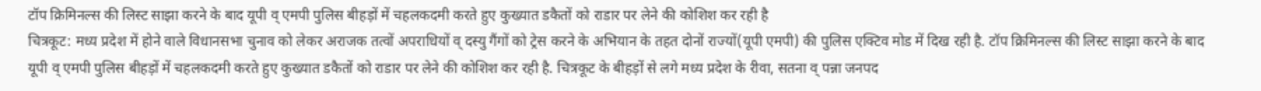टॉप क्रिमिनल्स की लिस्ट साझा करने के बाद यूपी व् एमपी पुलिस बीहड़ों में चहलकदमी करते हुए कुख्यात डकैतों को राडार पर लेने की कोशिश कर रही है
चित्रकूट: मध्य प्रदेश में होने वाले विधानसभा चुनाव को लेकर अराजक तत्वों अपराधियों व् दस्यु गैंगों को ट्रेस करने के अभियान के तहत दोनों राज्यों(यूपी एमपी) की पुलिस एक्टिव मोड में दिख रही है. टॉप क्रिमिनल्स की लिस्ट साझा करने के बाद यूपी व् एमपी पुलिस बीहड़ों में चहलकदमी करते हुए कुख्यात डकैतों को राडार पर लेने की कोशिश कर रही है. चित्रकूट के बीहड़ों से लगे मध्य प्रदेश के रीवा, सतना व् पन्ना जनपद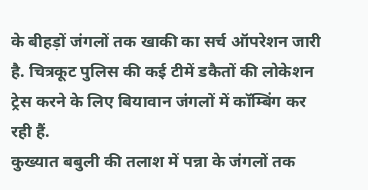के बीहड़ों जंगलों तक खाकी का सर्च ऑपरेशन जारी है. चित्रकूट पुलिस की कई टीमें डकैतों की लोकेशन ट्रेस करने के लिए बियावान जंगलों में कॉम्बिंग कर रही हैं.
कुख्यात बबुली की तलाश में पन्ना के जंगलों तक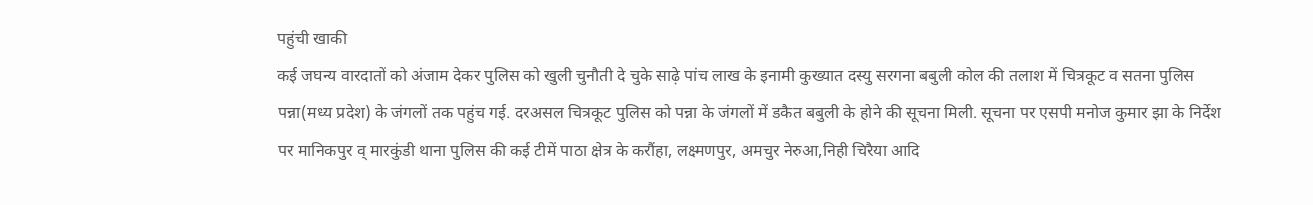पहुंची खाकी
कई जघन्य वारदातों को अंजाम देकर पुलिस को खुली चुनौती दे चुके साढ़े पांच लाख के इनामी कुख्यात दस्यु सरगना बबुली कोल की तलाश में चित्रकूट व सतना पुलिस पन्ना(मध्य प्रदेश) के जंगलों तक पहुंच गई. दरअसल चित्रकूट पुलिस को पन्ना के जंगलों में डकैत बबुली के होने की सूचना मिली. सूचना पर एसपी मनोज कुमार झा के निर्देश पर मानिकपुर व् मारकुंडी थाना पुलिस की कई टीमें पाठा क्षेत्र के करौंहा, लक्ष्मणपुर, अमचुर नेरुआ,निही चिरैया आदि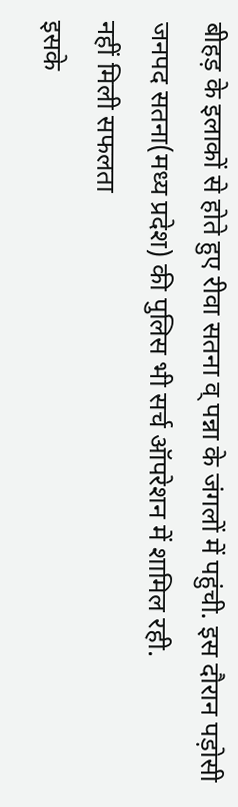बीहड़ के इलाकों से होते हुए रीवा सतना व् पन्ना के जंगलों में पहुंची. इस दौरान पड़ोसी जनपद सतना(मध्य प्रदेश) की पुलिस भी सर्च ऑपरेशन में शामिल रही.
नहीं मिली सफलता
इसके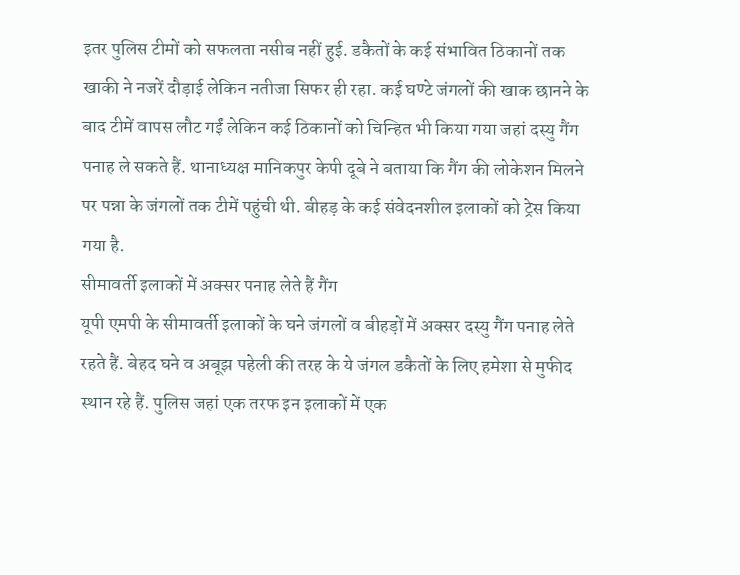इतर पुलिस टीमों को सफलता नसीब नहीं हुई. डकैतों के कई संभावित ठिकानों तक खाकी ने नजरें दौड़ाई लेकिन नतीजा सिफर ही रहा. कई घण्टे जंगलों की खाक छानने के बाद टीमें वापस लौट गईं लेकिन कई ठिकानों को चिन्हित भी किया गया जहां दस्यु गैंग पनाह ले सकते हैं. थानाध्यक्ष मानिकपुर केपी दूबे ने बताया कि गैंग की लोकेशन मिलने पर पन्ना के जंगलों तक टीमें पहुंची थी. बीहड़ के कई संवेदनशील इलाकों को ट्रेस किया गया है.
सीमावर्ती इलाकों में अक्सर पनाह लेते हैं गैंग
यूपी एमपी के सीमावर्ती इलाकों के घने जंगलों व बीहड़ों में अक्सर दस्यु गैंग पनाह लेते रहते हैं. बेहद घने व अबूझ पहेली की तरह के ये जंगल डकैतों के लिए हमेशा से मुफीद स्थान रहे हैं. पुलिस जहां एक तरफ इन इलाकों में एक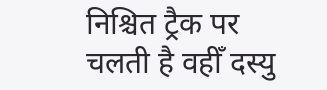निश्चित ट्रैक पर चलती है वहीँ दस्यु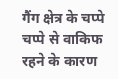गैंग क्षेत्र के चप्पे चप्पे से वाकिफ रहने के कारण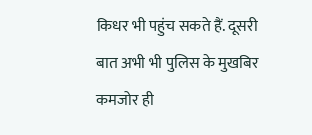किधर भी पहुंच सकते हैं. दूसरी बात अभी भी पुलिस के मुखबिर कमजोर ही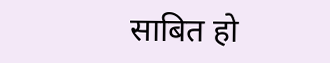साबित हो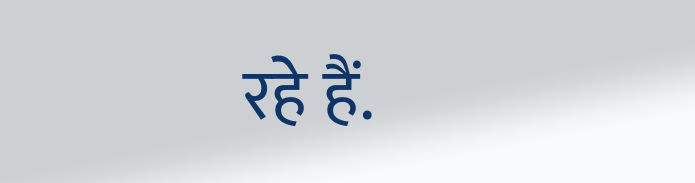रहे हैं.